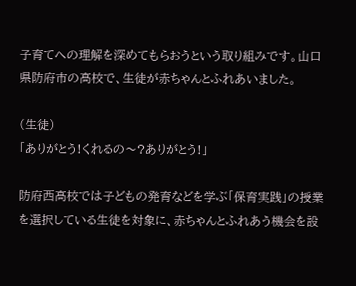子育てへの理解を深めてもらおうという取り組みです。山口県防府市の高校で、生徒が赤ちゃんとふれあいました。

(生徒)
「ありがとう!くれるの〜?ありがとう!」

防府西高校では子どもの発育などを学ぶ「保育実践」の授業を選択している生徒を対象に、赤ちゃんとふれあう機会を設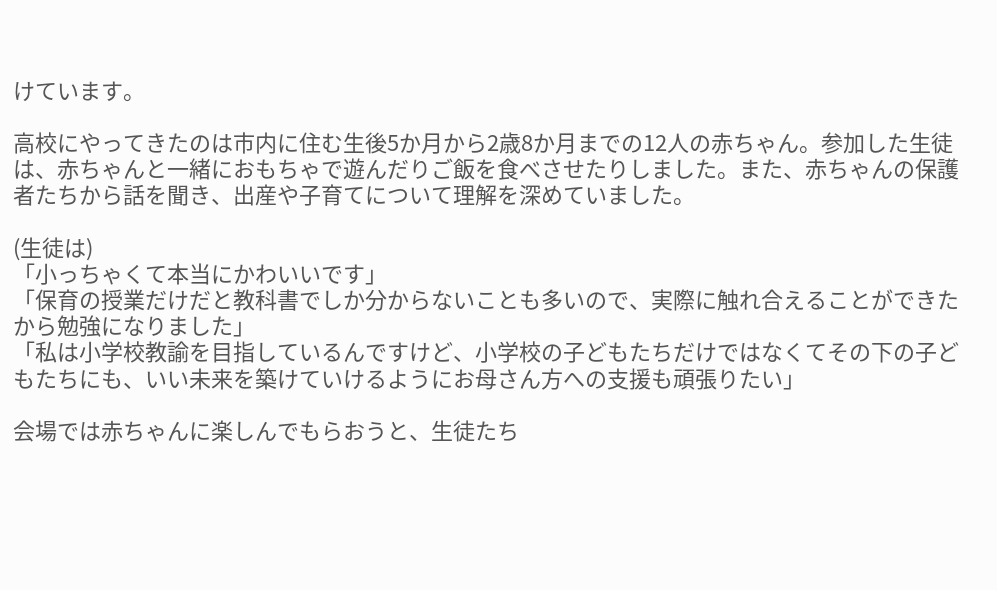けています。

高校にやってきたのは市内に住む生後5か月から2歳8か月までの12人の赤ちゃん。参加した生徒は、赤ちゃんと一緒におもちゃで遊んだりご飯を食べさせたりしました。また、赤ちゃんの保護者たちから話を聞き、出産や子育てについて理解を深めていました。

(生徒は)
「小っちゃくて本当にかわいいです」
「保育の授業だけだと教科書でしか分からないことも多いので、実際に触れ合えることができたから勉強になりました」
「私は小学校教諭を目指しているんですけど、小学校の子どもたちだけではなくてその下の子どもたちにも、いい未来を築けていけるようにお母さん方への支援も頑張りたい」

会場では赤ちゃんに楽しんでもらおうと、生徒たち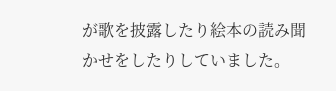が歌を披露したり絵本の読み聞かせをしたりしていました。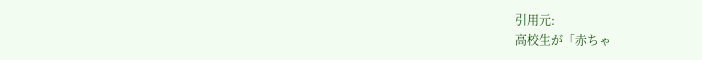引用元:
高校生が「赤ちゃ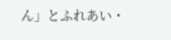ん」とふれあい・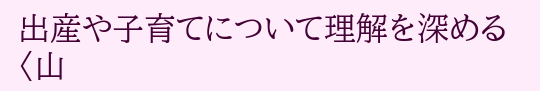出産や子育てについて理解を深める〈山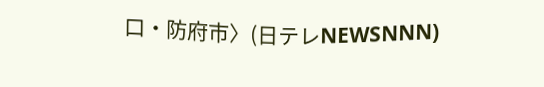口・防府市〉(日テレNEWSNNN)